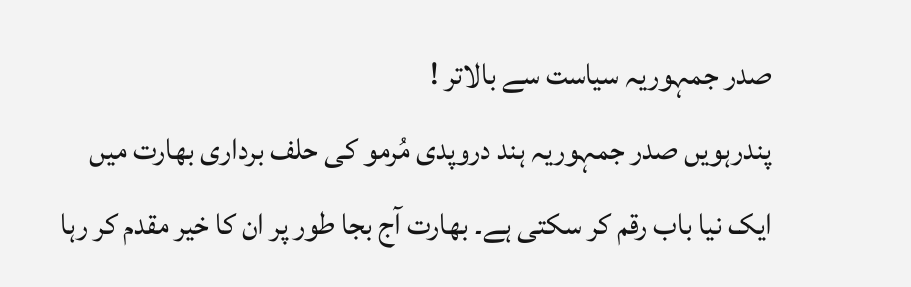صدر جمہوریہ سیاست سے بالاتر !
پندرہویں صدر جمہوریہ ہند دروپدی مُرمو کی حلف برداری بھارت میں ایک نیا باب رقم کر سکتی ہے۔ بھارت آج بجا طور پر ان کا خیر مقدم کر رہا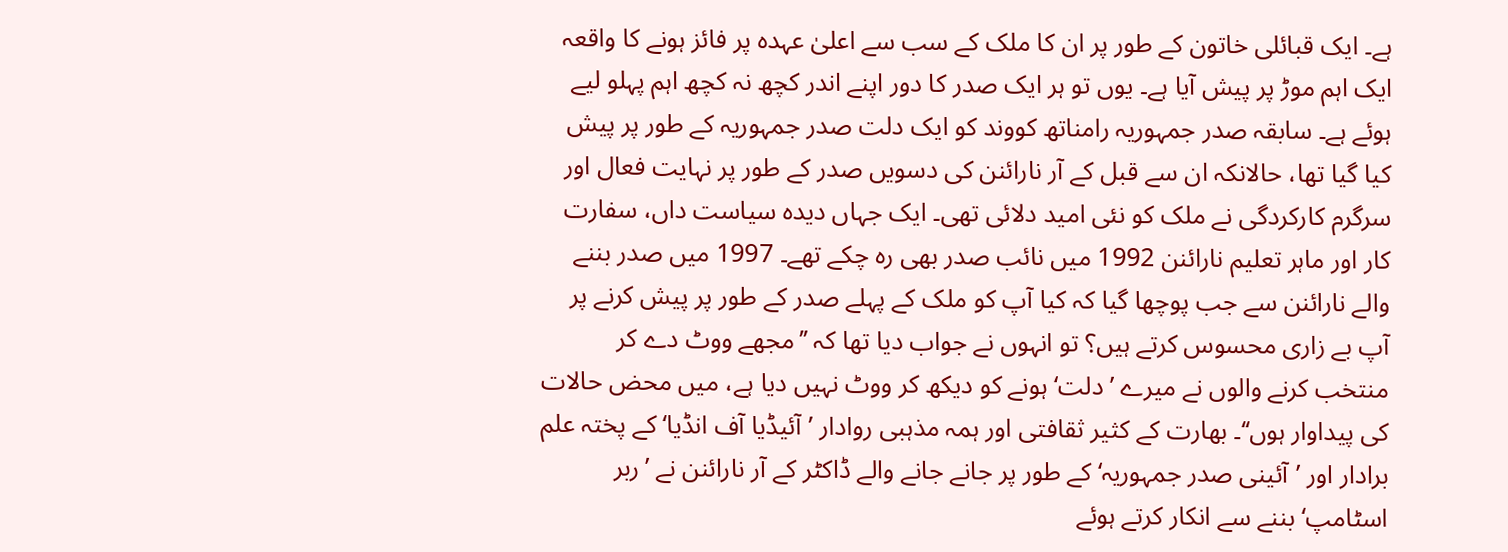ہے۔ ایک قبائلی خاتون کے طور پر ان کا ملک کے سب سے اعلیٰ عہدہ پر فائز ہونے کا واقعہ ایک اہم موڑ پر پیش آیا ہے۔ یوں تو ہر ایک صدر کا دور اپنے اندر کچھ نہ کچھ اہم پہلو لیے ہوئے ہے۔ سابقہ صدر جمہوریہ رامناتھ کووند کو ایک دلت صدر جمہوریہ کے طور پر پیش کیا گیا تھا، حالانکہ ان سے قبل کے آر نارائنن کی دسویں صدر کے طور پر نہایت فعال اور سرگرم کارکردگی نے ملک کو نئی امید دلائی تھی۔ ایک جہاں دیدہ سیاست داں، سفارت کار اور ماہر تعلیم نارائنن 1992 میں نائب صدر بھی رہ چکے تھے۔ 1997 میں صدر بننے والے نارائنن سے جب پوچھا گیا کہ کیا آپ کو ملک کے پہلے صدر کے طور پر پیش کرنے پر آپ بے زاری محسوس کرتے ہیں؟ تو انہوں نے جواب دیا تھا کہ ’’مجھے ووٹ دے کر منتخب کرنے والوں نے میرے ’دلت‘ ہونے کو دیکھ کر ووٹ نہیں دیا ہے، میں محض حالات کی پیداوار ہوں‘‘۔ بھارت کے کثیر ثقافتی اور ہمہ مذہبی روادار ’آئیڈیا آف انڈیا‘ کے پختہ علم برادار اور ’آئینی صدر جمہوریہ‘ کے طور پر جانے جانے والے ڈاکٹر کے آر نارائنن نے ’ربر اسٹامپ‘ بننے سے انکار کرتے ہوئے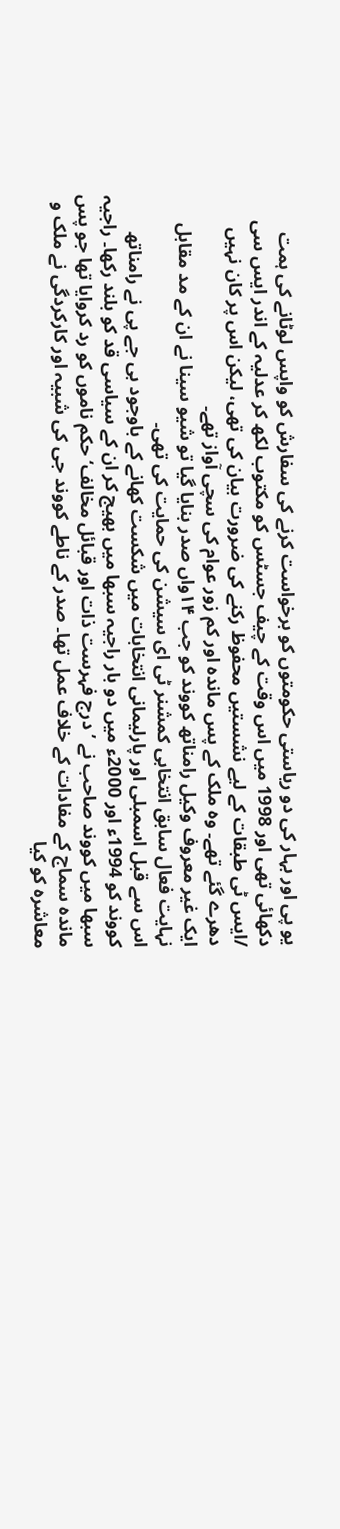یو پی اور بہار کی دو ریاستی حکومتوں کو برخواست کرنے کی سفارش کو واپس لوٹانے کی ہمت دکھائی تھی اور 1998 میں اس وقت کے چیف جسٹس کو مکتوب لکھ کر عدلیہ کے اندر ایس سی /ایس ٹی طبقات کے لیے نشستیں محفوظ رکنے کی ضرورت بیان کی تھی، لیکن اس پر کان نہیں دھرے گئے تھے۔ وہ ملک کے پس ماندہ اور کم زور عوام کی سچی آواز تھے۔
ایک غیر معروف وکیل رامناتھ کووند کو جب ۱۴واں صدر بنایا گیا تو شیو سینا نے ان کے مد مقابل نہایت فعال سابق انتخابی کمشنر ٹی ای سیشن کی حمایت کی تھی۔
اس سے قبل اسمبلی اور پارلیمانی انتخابات میں شکست کھانے کے باوجود بی جے پی نے رامناتھ کووند کو 1994ء اور 2000ء میں دو بار راجیہ سبھا میں بھیج کر ان کے سیاسی قد کو بلند رکھا۔ راجیہ سبھا میں کووند صاحب نے ’درج فہرست ذات اور قبائل مخالف‘ حکم ناموں کو رد کروایا تھا جو پس ماندہ سماج کے مفادات کے خلاف عمل تھا۔ صدر کے ناطے کووند جی کی شبیہ اور کارکردگی نے ملک و معاشرہ کو کیا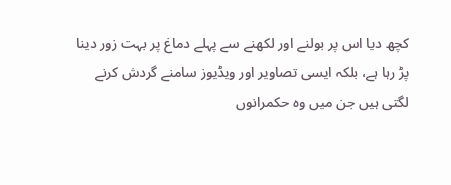کچھ دیا اس پر بولنے اور لکھنے سے پہلے دماغ پر بہت زور دینا پڑ رہا ہے، بلکہ ایسی تصاویر اور ویڈیوز سامنے گردش کرنے لگتی ہیں جن میں وہ حکمرانوں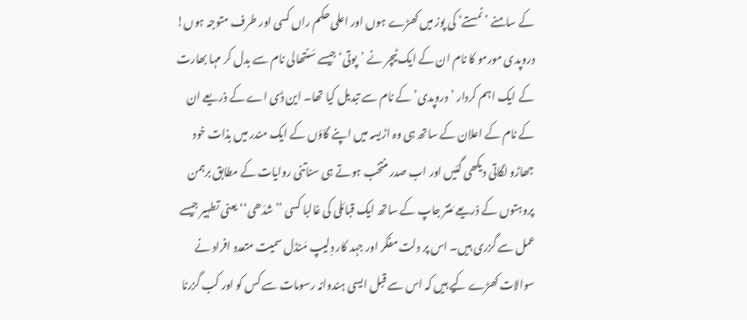کے سامنے ’نمستے‘ کی پوز میں کھڑے ہوں اور اعلی حکم راں کسی اور طرف متوجہ ہوں!
دروپدی مورمو کا نام ان کے ایک ٹیچر نے ’پوتی‘ جیسے سَنتھالی نام سے بدل کر مہا بھارت کے ایک اہم کردار ’دروپدی’ کے نام سے تبدیل کیا تھا۔ این ڈی اے کے ذریعے ان کے نام کے اعلان کے ساتھ ہی وہ اڑیسہ میں اپنے گاؤں کے ایک مندر میں بذات خود جھاڑو لگاتی دیکھی گئیں اور اب صدر منتخب ہوتے ہی سناتنی روایات کے مطابق برہمن پروہتوں کے ذریعے مَنتر جاپ کے ساتھ ایک قبائلی کی غالبا کسی ’’شدّھی‘‘ یعنی تطہیر جیسے عمل سے گزری ہیں۔ اس پر دلت مفکر اور جہد کار دِلیپ مَنڈل سمیت متعدد افراد نے سوالات کھڑے کیے ہیں کہ اس سے قبل ایسی ہندوانہ رسومات سے کس کو اور کب گزرنا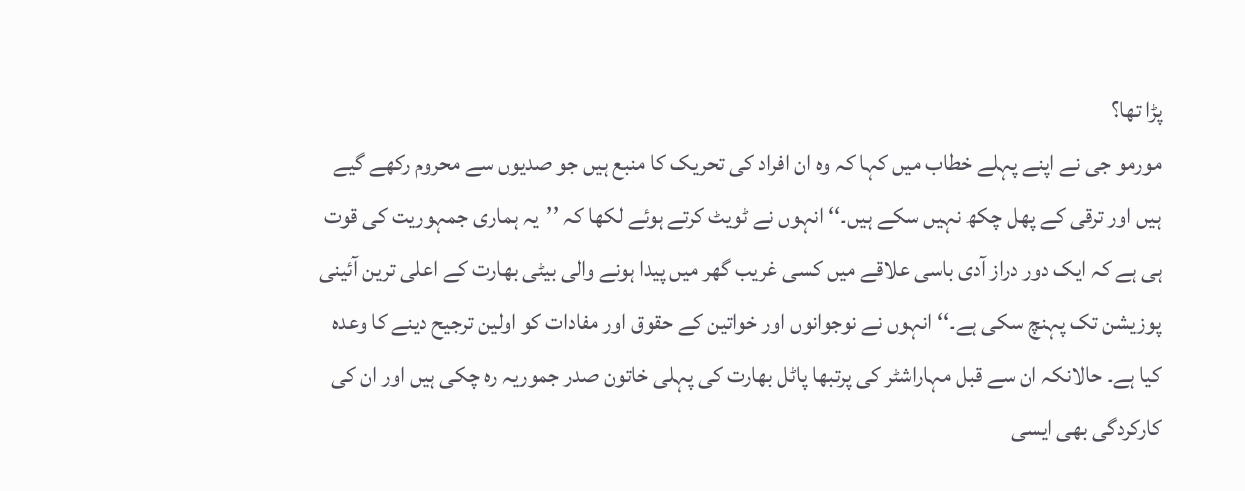پڑا تھا؟
مورمو جی نے اپنے پہلے خطاب میں کہا کہ وہ ان افراد کی تحریک کا منبع ہیں جو صدیوں سے محروم رکھے گیے ہیں اور ترقی کے پھل چکھ نہیں سکے ہیں۔‘‘ انہوں نے ٹویٹ کرتے ہوئے لکھا کہ ’’یہ ہماری جمہوریت کی قوت ہی ہے کہ ایک دور دراز آدی باسی علاقے میں کسی غریب گھر میں پیدا ہونے والی بیٹی بھارت کے اعلی ترین آئینی پوزیشن تک پہنچ سکی ہے۔‘‘ انہوں نے نوجوانوں اور خواتین کے حقوق اور مفادات کو اولین ترجیح دینے کا وعدہ کیا ہے۔ حالانکہ ان سے قبل مہاراشٹر کی پرتبھا پاٹل بھارت کی پہلی خاتون صدر جموریہ رہ چکی ہیں اور ان کی کارکردگی بھی ایسی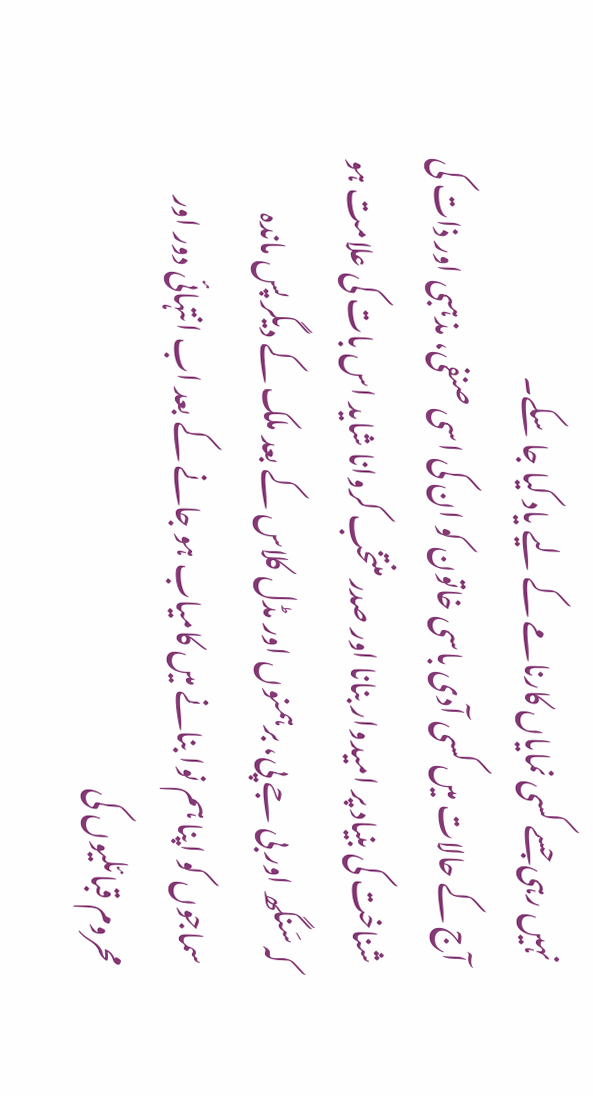نہیں رہی جسے کسی نمایاں کارنامے کے لیے یاد کیا جا سکے۔
آج کے حالات میں کسی آدی باسی خاتون کو ان کی اسی صنفی، مذہبی اور ذات کی شناخت کی بنیاد پر امیدوار بنانا اور صدر منتخب کروانا شاید اس بات کی علامت ہو کہ سَنگھ اور بی جے پی، برہمنوں اور مڈل کلاس کے بعد ملک کے دیگر پس ماندہ سماجوں کو اپنا ہم نوا بنانے میں کامیاب ہو جانے کے بعد اب انتہائی دور اور محروم قبائلیوں کی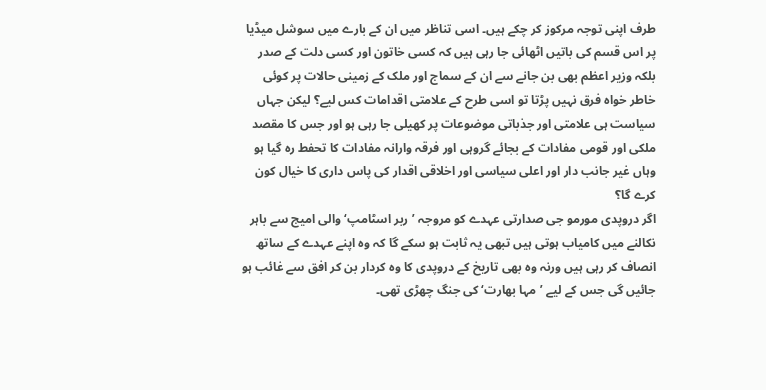طرف اپنی توجہ مرکوز کر چکے ہیں۔ اسی تناظر میں ان کے بارے میں سوشل میڈیا پر اس قسم کی باتیں اٹھائی جا رہی ہیں کہ کسی خاتون اور کسی دلت کے صدر بلکہ وزیر اعظم بھی بن جانے سے ان کے سماج اور ملک کے زمینی حالات پر کوئی خاطر خواہ فرق نہیں پڑتا تو اسی طرح کے علامتی اقدامات کس لیے؟ لیکن جہاں سیاست ہی علامتی اور جذباتی موضوعات پر کھیلی جا رہی ہو اور جس کا مقصد ملکی اور قومی مفادات کے بجائے گروہی اور فرقہ وارانہ مفادات کا تحفط رہ گیا ہو وہاں غیر جانب دار اور اعلی سیاسی اور اخلاقی اقدار کی پاس داری کا خیال کون کرے گا؟
اگر دروپدی مورمو جی صدارتی عہدے کو مروجہ ’ربر اسٹامپ‘ والی امیج سے باہر نکالنے میں کامیاب ہوتی ہیں تبھی یہ ثابت ہو سکے گا کہ وہ اپنے عہدے کے ساتھ انصاف کر رہی ہیں ورنہ وہ بھی تاریخ کے دروپدی کا وہ کردار بن کر افق سے غائب ہو جائیں گی جس کے لیے ’مہا بھارت‘ کی جنگ چھڑی تھی۔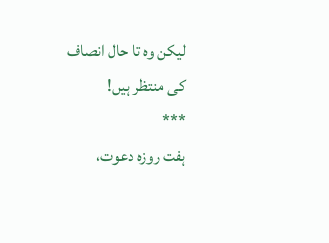لیکن وہ تا حال انصاف کی منتظر ہیں!
***
ہفت روزہ دعوت،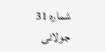شمارہ 31 جولائی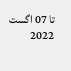تا 07 اگست 2022